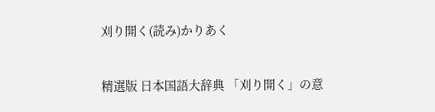刈り開く(読み)かりあく

精選版 日本国語大辞典 「刈り開く」の意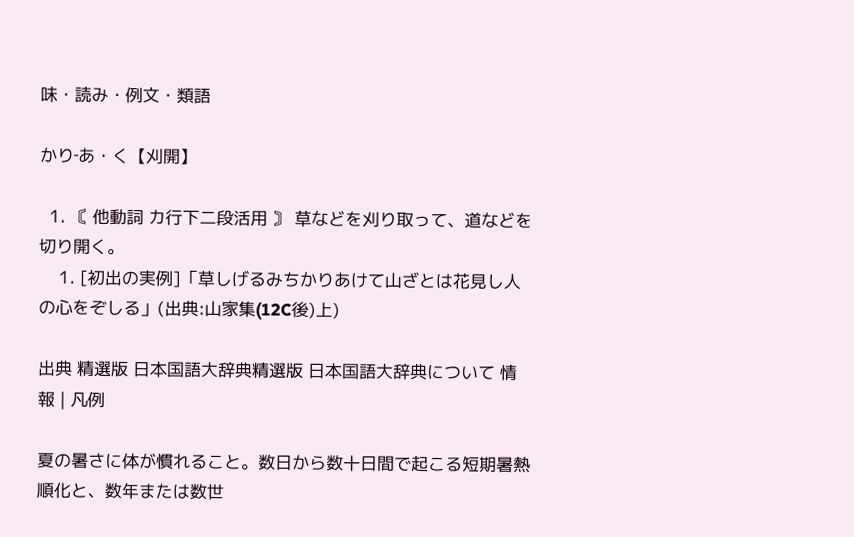味・読み・例文・類語

かり‐あ・く【刈開】

  1. 〘 他動詞 カ行下二段活用 〙 草などを刈り取って、道などを切り開く。
    1. [初出の実例]「草しげるみちかりあけて山ざとは花見し人の心をぞしる」(出典:山家集(12C後)上)

出典 精選版 日本国語大辞典精選版 日本国語大辞典について 情報 | 凡例

夏の暑さに体が慣れること。数日から数十日間で起こる短期暑熱順化と、数年または数世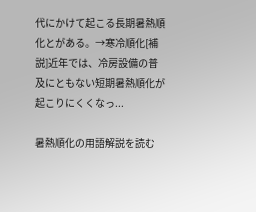代にかけて起こる長期暑熱順化とがある。→寒冷順化[補説]近年では、冷房設備の普及にともない短期暑熱順化が起こりにくくなっ...

暑熱順化の用語解説を読む